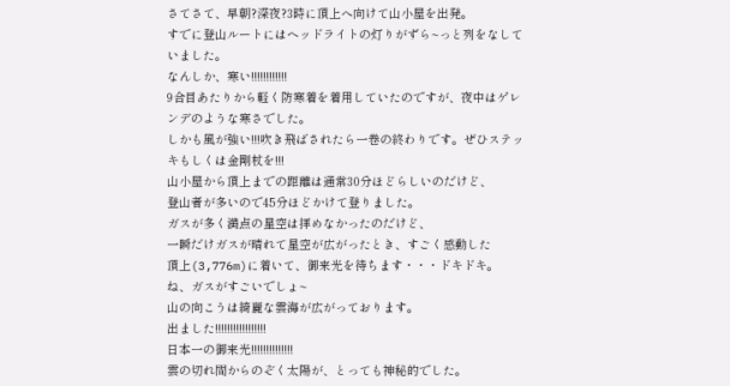さてさて、早朝?深夜?3時に頂上へ向けて山小屋を出発。
すでに登山ルートにはヘッドライトの灯りがずら~っと列をなしていました。
なんしか、寒い!!!!!!!!!!!!
9合目あたりから軽く防寒着を着用していたのですが、夜中はゲレンデのような寒さでした。
しかも風が強い!!!吹き飛ばされたら一巻の終わりです。ぜひステッキもしくは金剛杖を!!!
山小屋から頂上までの距離は通常30分ほどらしいのだけど、
登山者が多いので45分ほどかけて登りました。
ガスが多く満点の星空は拝めなかったのだけど、
一瞬だけガスが晴れて星空が広がったとき、すごく感動した
頂上(3,776m)に着いて、御来光を待ちます・・・ドキドキ。
ね、ガスがすごいでしょ~
山の向こうは綺麗な雲海が広がっております。
出ました!!!!!!!!!!!!!!!!!
日本一の御来光!!!!!!!!!!!!!!
雲の切れ間からのぞく太陽が、とっても神秘的でした。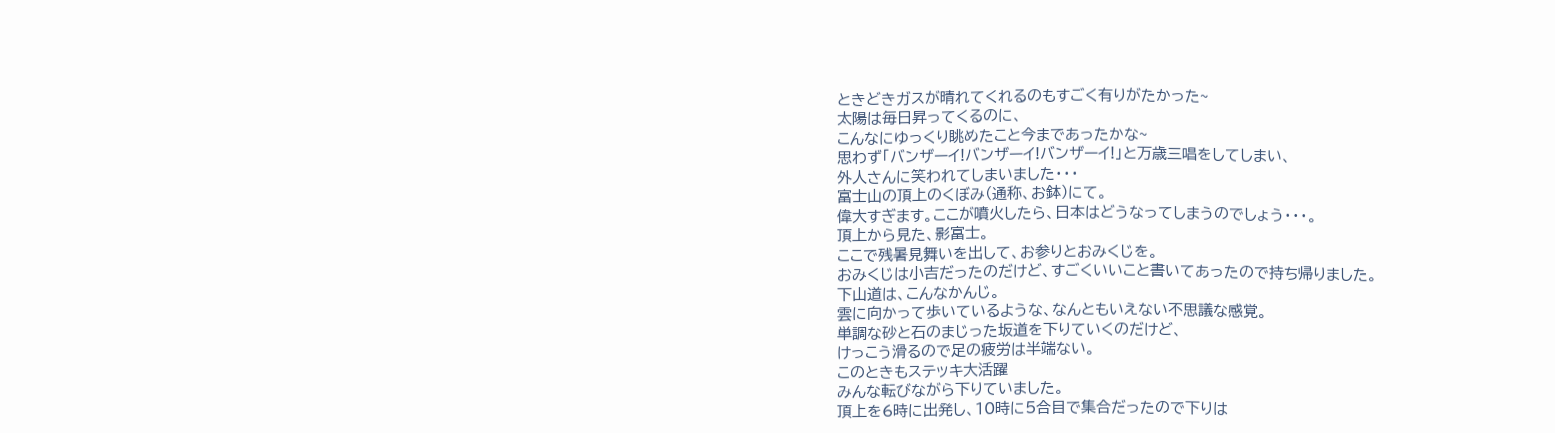ときどきガスが晴れてくれるのもすごく有りがたかった~
太陽は毎日昇ってくるのに、
こんなにゆっくり眺めたこと今まであったかな~
思わず「バンザーイ!バンザーイ!バンザーイ!」と万歳三唱をしてしまい、
外人さんに笑われてしまいました・・・
富士山の頂上のくぼみ(通称、お鉢)にて。
偉大すぎます。ここが噴火したら、日本はどうなってしまうのでしょう・・・。
頂上から見た、影富士。
ここで残暑見舞いを出して、お参りとおみくじを。
おみくじは小吉だったのだけど、すごくいいこと書いてあったので持ち帰りました。
下山道は、こんなかんじ。
雲に向かって歩いているような、なんともいえない不思議な感覚。
単調な砂と石のまじった坂道を下りていくのだけど、
けっこう滑るので足の疲労は半端ない。
このときもステッキ大活躍
みんな転びながら下りていました。
頂上を6時に出発し、10時に5合目で集合だったので下りは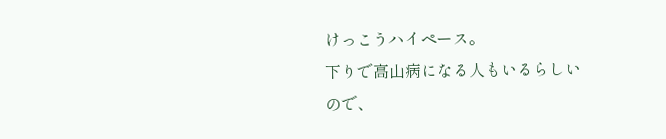けっこうハイペース。
下りで高山病になる人もいるらしいので、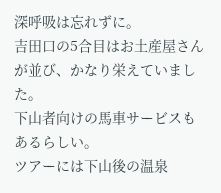深呼吸は忘れずに。
吉田口の5合目はお土産屋さんが並び、かなり栄えていました。
下山者向けの馬車サービスもあるらしい。
ツアーには下山後の温泉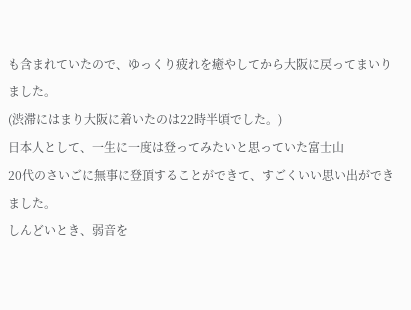も含まれていたので、ゆっくり疲れを癒やしてから大阪に戻ってまいりました。
(渋滞にはまり大阪に着いたのは22時半頃でした。)
日本人として、一生に一度は登ってみたいと思っていた富士山
20代のさいごに無事に登頂することができて、すごくいい思い出ができました。
しんどいとき、弱音を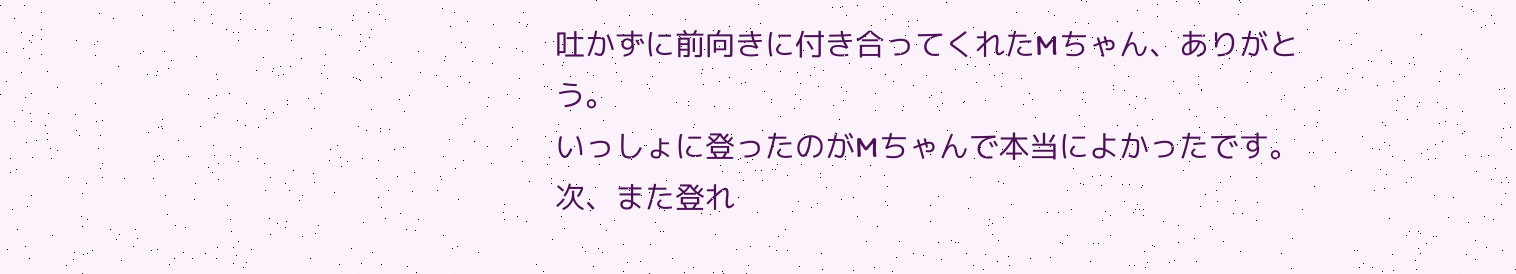吐かずに前向きに付き合ってくれたMちゃん、ありがとう。
いっしょに登ったのがMちゃんで本当によかったです。
次、また登れ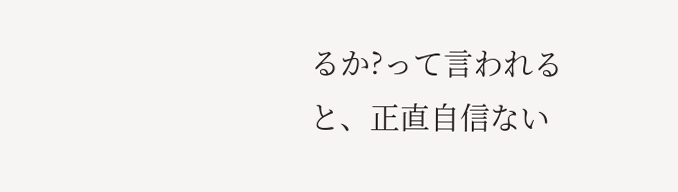るか?って言われると、正直自信ない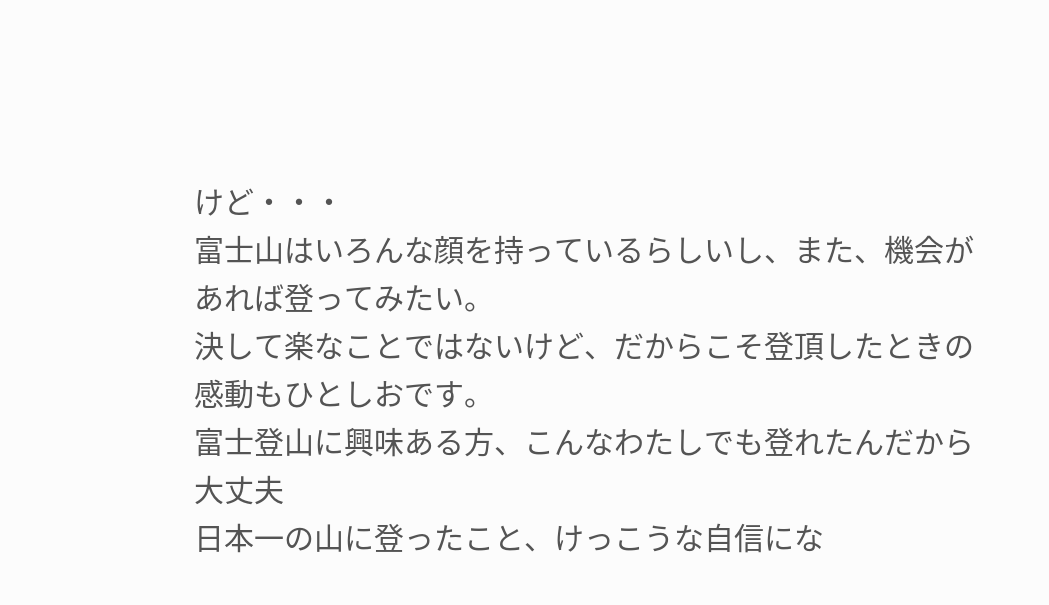けど・・・
富士山はいろんな顔を持っているらしいし、また、機会があれば登ってみたい。
決して楽なことではないけど、だからこそ登頂したときの感動もひとしおです。
富士登山に興味ある方、こんなわたしでも登れたんだから大丈夫
日本一の山に登ったこと、けっこうな自信にな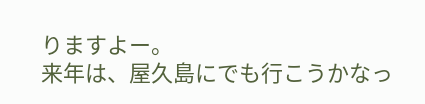りますよー。
来年は、屋久島にでも行こうかなっ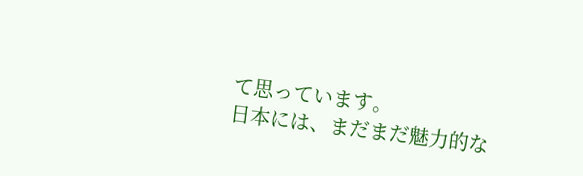て思っています。
日本には、まだまだ魅力的な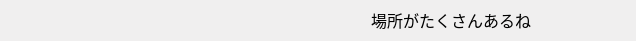場所がたくさんあるね